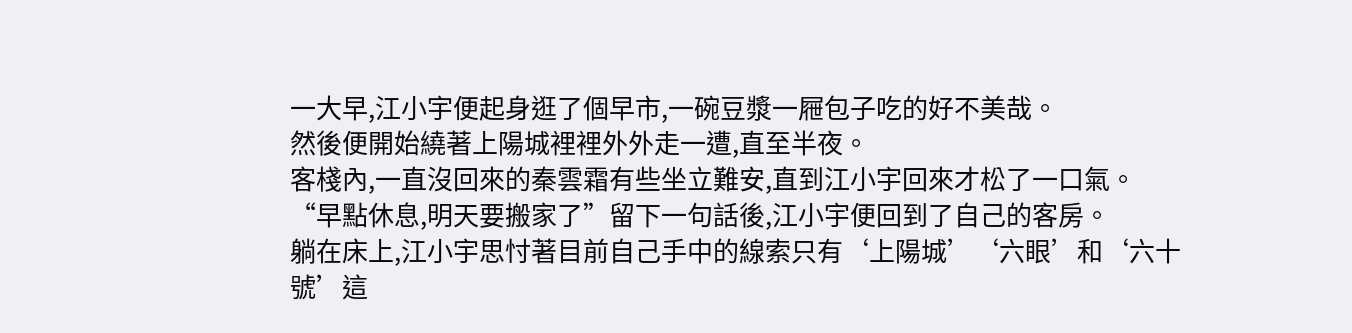一大早,江小宇便起身逛了個早市,一碗豆漿一屜包子吃的好不美哉。
然後便開始繞著上陽城裡裡外外走一遭,直至半夜。
客棧內,一直沒回來的秦雲霜有些坐立難安,直到江小宇回來才松了一口氣。
“早點休息,明天要搬家了”留下一句話後,江小宇便回到了自己的客房。
躺在床上,江小宇思忖著目前自己手中的線索只有‘上陽城’‘六眼’和‘六十號’這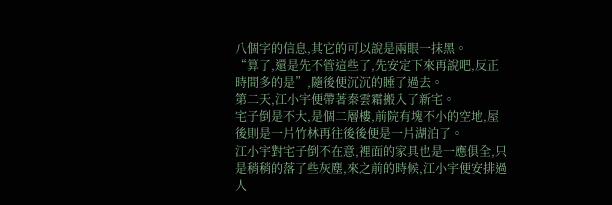八個字的信息,其它的可以說是兩眼一抹黑。
“算了,還是先不管這些了,先安定下來再說吧,反正時間多的是”,隨後便沉沉的睡了過去。
第二天,江小宇便帶著秦雲霜搬入了新宅。
宅子倒是不大,是個二層樓,前院有塊不小的空地,屋後則是一片竹林再往後後便是一片湖泊了。
江小宇對宅子倒不在意,裡面的家具也是一應俱全,只是稍稍的落了些灰塵,來之前的時候,江小宇便安排過人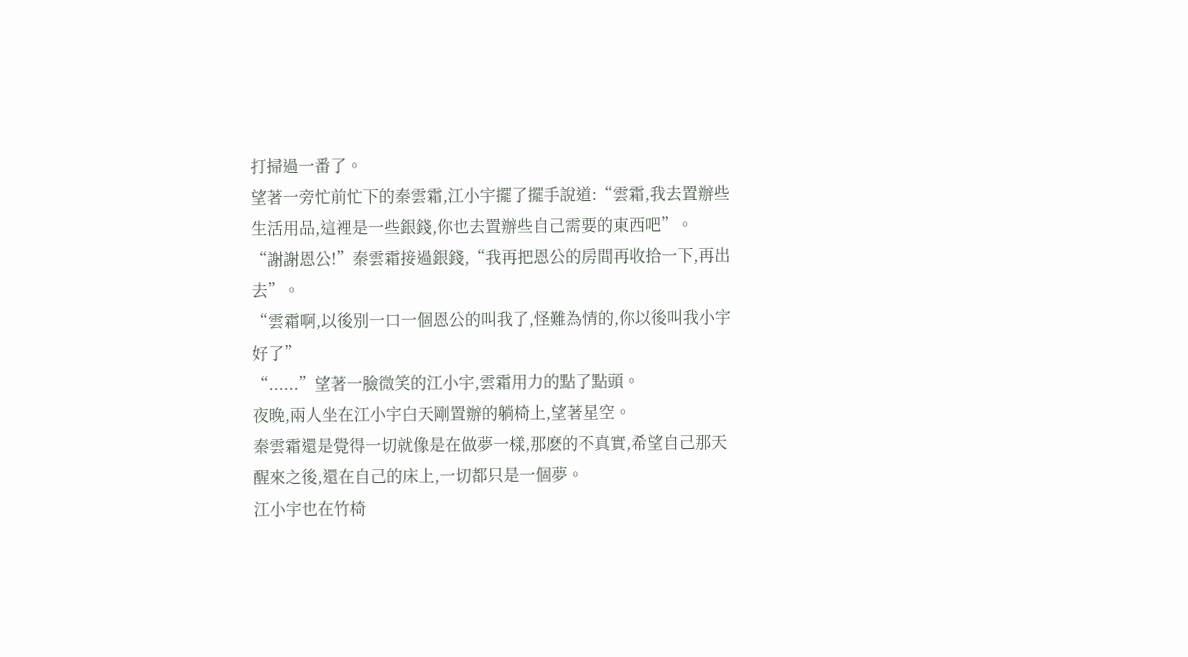打掃過一番了。
望著一旁忙前忙下的秦雲霜,江小宇擺了擺手說道:“雲霜,我去置辦些生活用品,這裡是一些銀錢,你也去置辦些自己需要的東西吧”。
“謝謝恩公!”秦雲霜接過銀錢,“我再把恩公的房間再收拾一下,再出去”。
“雲霜啊,以後別一口一個恩公的叫我了,怪難為情的,你以後叫我小宇好了”
“......”望著一臉微笑的江小宇,雲霜用力的點了點頭。
夜晚,兩人坐在江小宇白天剛置辦的躺椅上,望著星空。
秦雲霜還是覺得一切就像是在做夢一樣,那麽的不真實,希望自己那天醒來之後,還在自己的床上,一切都只是一個夢。
江小宇也在竹椅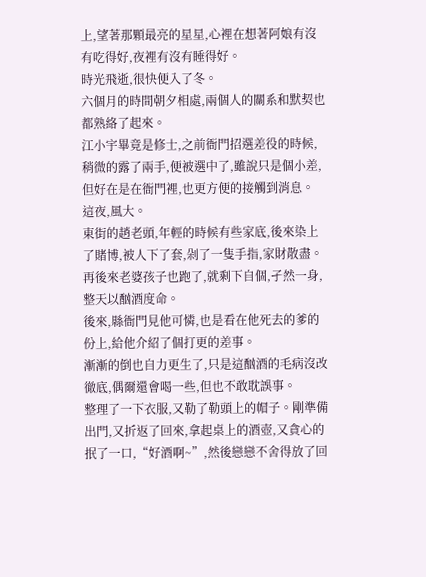上,望著那顆最亮的星星,心裡在想著阿娘有沒有吃得好,夜裡有沒有睡得好。
時光飛逝,很快便入了冬。
六個月的時間朝夕相處,兩個人的關系和默契也都熟絡了起來。
江小宇畢竟是修士,之前衙門招選差役的時候,稍微的露了兩手,便被選中了,雖說只是個小差,但好在是在衙門裡,也更方便的接觸到消息。
這夜,風大。
東街的趙老頭,年輕的時候有些家底,後來染上了賭博,被人下了套,剁了一隻手指,家財散盡。
再後來老婆孩子也跑了,就剩下自個,孑然一身,整天以酗酒度命。
後來,縣衙門見他可憐,也是看在他死去的爹的份上,給他介紹了個打更的差事。
漸漸的倒也自力更生了,只是這酗酒的毛病沒改徹底,偶爾還會喝一些,但也不敢耽誤事。
整理了一下衣服,又勒了勒頭上的帽子。剛準備出門,又折返了回來,拿起桌上的酒壺,又貪心的抿了一口,“好酒啊~”,然後戀戀不舍得放了回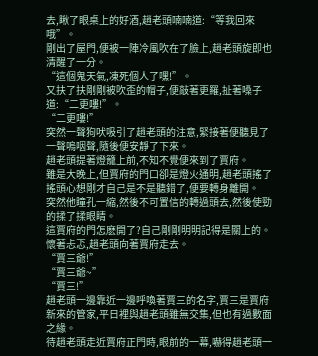去,瞅了眼桌上的好酒,趙老頭喃喃道:“等我回來哦”。
剛出了屋門,便被一陣冷風吹在了臉上,趙老頭旋即也清醒了一分。
“這個鬼天氣,凍死個人了嘿!”。
又扶了扶剛剛被吹歪的帽子,便敲著更羅,扯著嗓子道:“二更嘍!”。
“二更嘍!”
突然一聲狗吠吸引了趙老頭的注意,緊接著便聽見了一聲嗚咽聲,隨後便安靜了下來。
趙老頭提著燈籠上前,不知不覺便來到了賈府。
雖是大晚上,但賈府的門口卻是燈火通明,趙老頭搖了搖頭心想剛才自己是不是聽錯了,便要轉身離開。
突然他瞳孔一縮,然後不可置信的轉過頭去,然後使勁的揉了揉眼睛。
這賈府的門怎麽開了?自己剛剛明明記得是關上的。
懷著忐忑,趙老頭向著賈府走去。
“賈三爺!”
“賈三爺~”
“賈三!”
趙老頭一邊靠近一邊呼喚著賈三的名字,賈三是賈府新來的管家,平日裡與趙老頭雖無交集,但也有過數面之緣。
待趙老頭走近賈府正門時,眼前的一幕,嚇得趙老頭一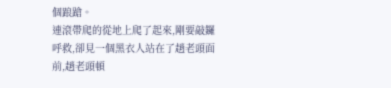個踉蹌。
連滾帶爬的從地上爬了起來,剛要敲鑼呼救,卻見一個黑衣人站在了趙老頭面前,趙老頭頓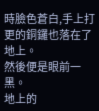時臉色蒼白,手上打更的銅鑼也落在了地上。
然後便是眼前一黑。
地上的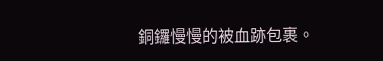銅鑼慢慢的被血跡包裹。